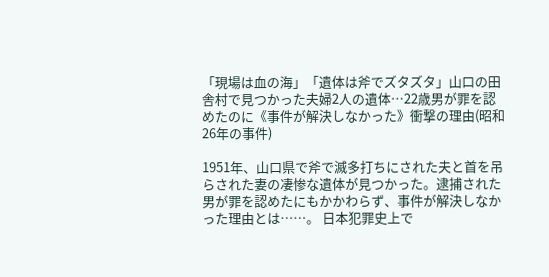「現場は血の海」「遺体は斧でズタズタ」山口の田舎村で見つかった夫婦2人の遺体…22歳男が罪を認めたのに《事件が解決しなかった》衝撃の理由(昭和26年の事件)

1951年、山口県で斧で滅多打ちにされた夫と首を吊らされた妻の凄惨な遺体が見つかった。逮捕された男が罪を認めたにもかかわらず、事件が解決しなかった理由とは……。 日本犯罪史上で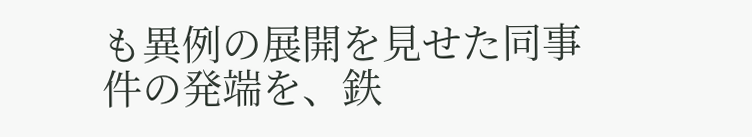も異例の展開を見せた同事件の発端を、鉄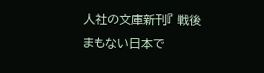人社の文庫新刊『 戦後まもない日本で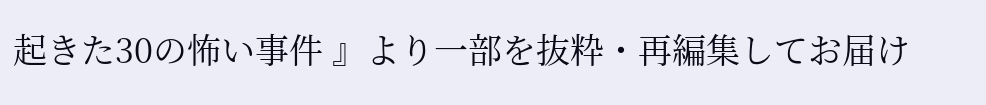起きた30の怖い事件 』より一部を抜粋・再編集してお届け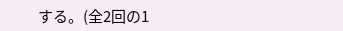する。(全2回の1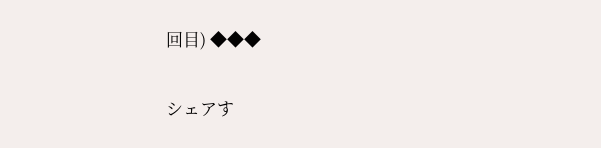回目) ◆◆◆

シェアす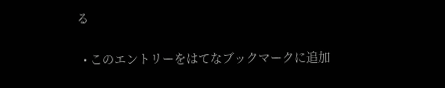る

  • このエントリーをはてなブックマークに追加